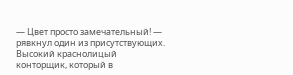— Цвет просто замечательный! — рявкнул один из присутствующих. Высокий краснолицый конторщик, который в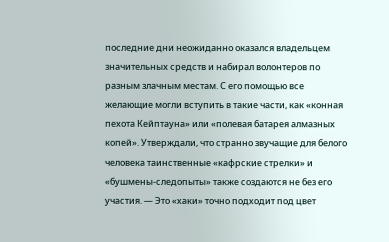последние дни неожиданно оказался владельцем значительных средств и набирал волонтеров по разным злачным местам. С его помощью все желающие могли вступить в такие части, как «конная пехота Кейптауна» или «полевая батарея алмазных копей». Утверждали, что странно звучащие для белого человека таинственные «кафрские стрелки» и «бушмены-следопыты» также создаются не без его участия. — Это «хаки» точно подходит под цвет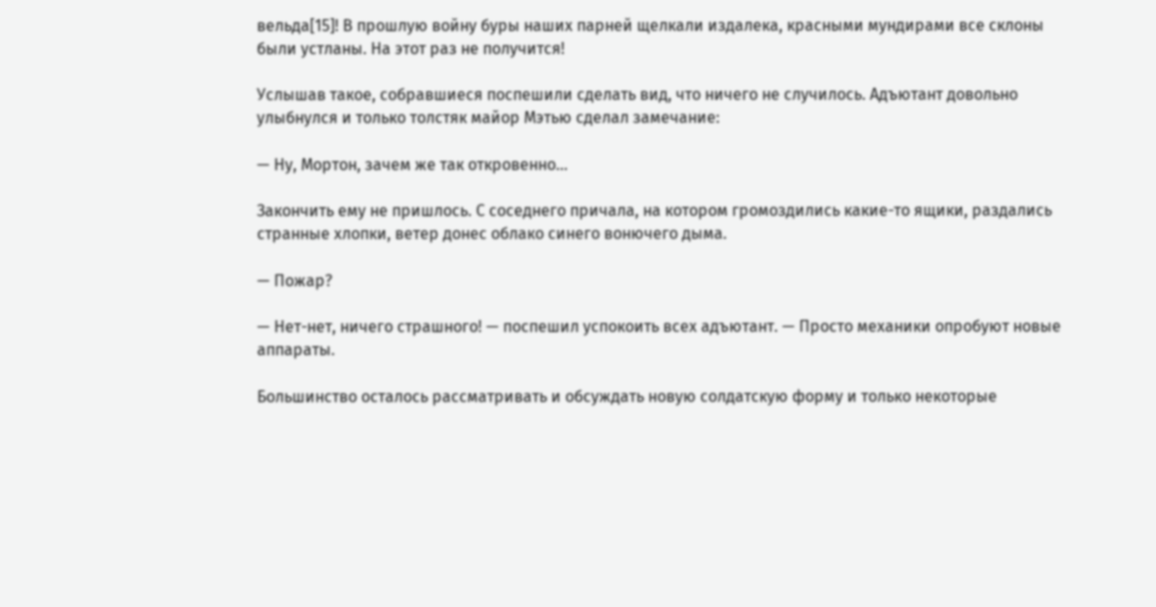вельда[15]! В прошлую войну буры наших парней щелкали издалека, красными мундирами все склоны были устланы. На этот раз не получится!

Услышав такое, собравшиеся поспешили сделать вид, что ничего не случилось. Адъютант довольно улыбнулся и только толстяк майор Мэтью сделал замечание:

— Ну, Мортон, зачем же так откровенно…

Закончить ему не пришлось. С соседнего причала, на котором громоздились какие-то ящики, раздались странные хлопки, ветер донес облако синего вонючего дыма.

— Пожар?

— Нет-нет, ничего страшного! — поспешил успокоить всех адъютант. — Просто механики опробуют новые аппараты.

Большинство осталось рассматривать и обсуждать новую солдатскую форму и только некоторые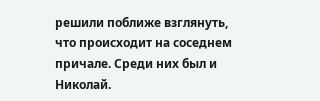решили поближе взглянуть, что происходит на соседнем причале. Среди них был и Николай.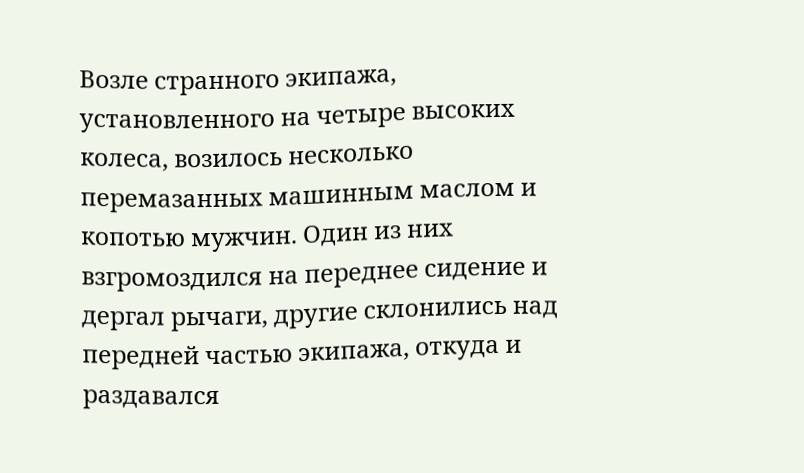Возле странного экипажа, установленного на четыре высоких колеса, возилось несколько перемазанных машинным маслом и копотью мужчин. Один из них взгромоздился на переднее сидение и дергал рычаги, другие склонились над передней частью экипажа, откуда и раздавался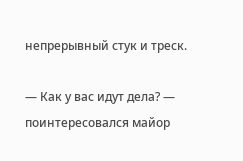непрерывный стук и треск.

— Как у вас идут дела? — поинтересовался майор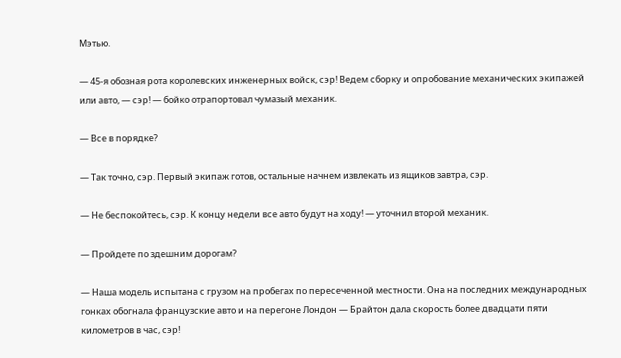Мэтью.

— 45-я обозная рота королевских инженерных войск, сэр! Ведем сборку и опробование механических экипажей или авто, — сэр! — бойко отрапортовал чумазый механик.

— Все в порядке?

— Так точно, сэр. Первый экипаж готов, остальные начнем извлекать из ящиков завтра, сэр.

— Не беспокойтесь, сэр. К концу недели все авто будут на ходу! — уточнил второй механик.

— Пройдете по здешним дорогам?

— Наша модель испытана с грузом на пробегах по пересеченной местности. Она на последних международных гонках обогнала французские авто и на перегоне Лондон — Брайтон дала скорость более двадцати пяти километров в час, сэр!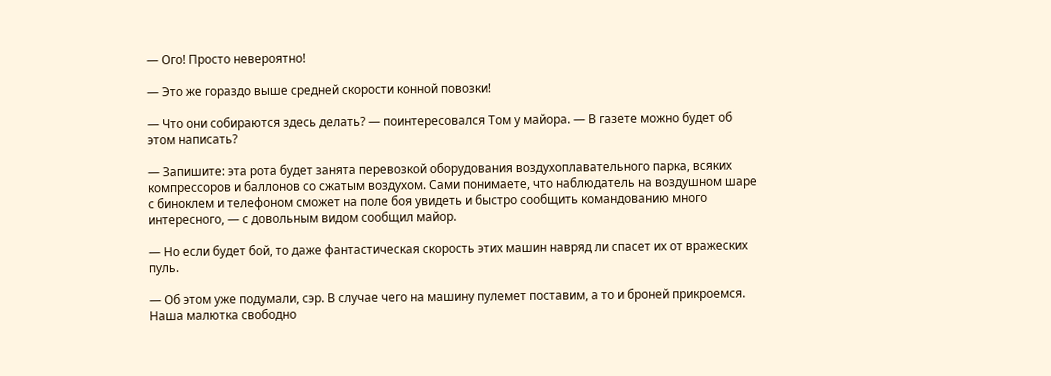— Ого! Просто невероятно!

— Это же гораздо выше средней скорости конной повозки!

— Что они собираются здесь делать? — поинтересовался Том у майора. — В газете можно будет об этом написать?

— Запишите: эта рота будет занята перевозкой оборудования воздухоплавательного парка, всяких компрессоров и баллонов со сжатым воздухом. Сами понимаете, что наблюдатель на воздушном шаре с биноклем и телефоном сможет на поле боя увидеть и быстро сообщить командованию много интересного, — с довольным видом сообщил майор.

— Но если будет бой, то даже фантастическая скорость этих машин навряд ли спасет их от вражеских пуль.

— Об этом уже подумали, сэр. В случае чего на машину пулемет поставим, а то и броней прикроемся. Наша малютка свободно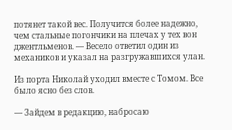потянет такой вес. Получится более надежно, чем стальные погончики на плечах у тех вон джентльменов. — Весело ответил один из механиков и указал на разгружавшихся улан.

Из порта Николай уходил вместе с Томом. Все было ясно без слов.

— Зайдем в редакцию, набросаю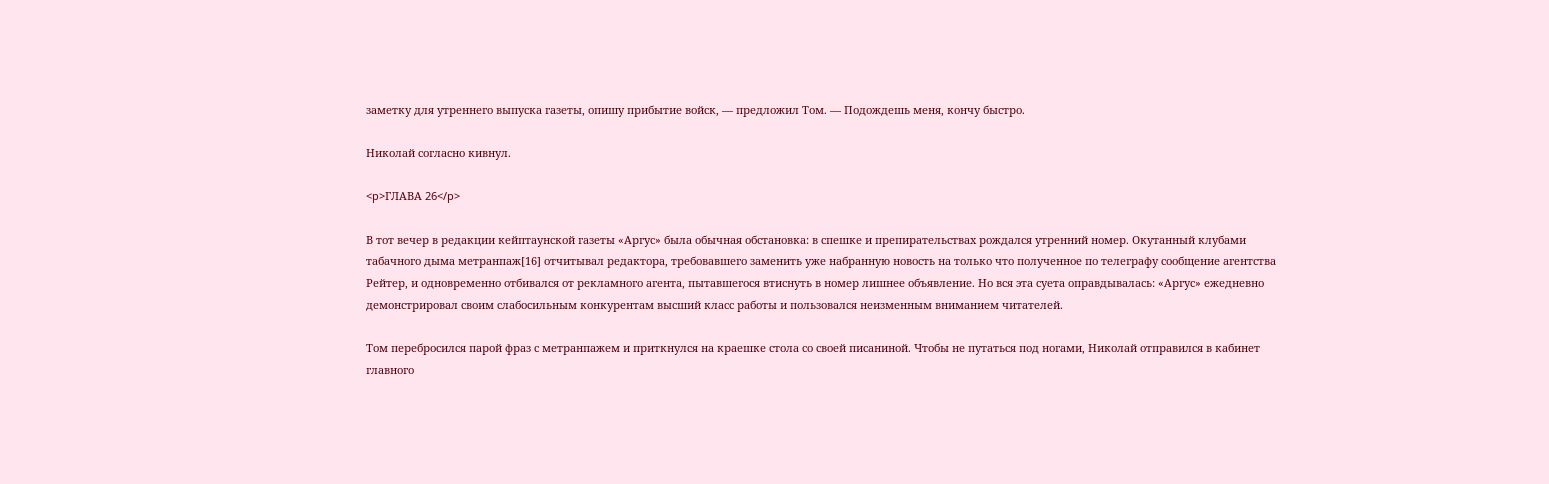заметку для утреннего выпуска газеты, опишу прибытие войск, — предложил Том. — Подождешь меня, кончу быстро.

Николай согласно кивнул.

<p>ГЛАВА 26</p>

В тот вечер в редакции кейптаунской газеты «Аргус» была обычная обстановка: в спешке и препирательствах рождался утренний номер. Окутанный клубами табачного дыма метранпаж[16] отчитывал редактора, требовавшего заменить уже набранную новость на только что полученное по телеграфу сообщение агентства Рейтер, и одновременно отбивался от рекламного агента, пытавшегося втиснуть в номер лишнее объявление. Но вся эта суета оправдывалась: «Аргус» ежедневно демонстрировал своим слабосильным конкурентам высший класс работы и пользовался неизменным вниманием читателей.

Том перебросился парой фраз с метранпажем и приткнулся на краешке стола со своей писаниной. Чтобы не путаться под ногами, Николай отправился в кабинет главного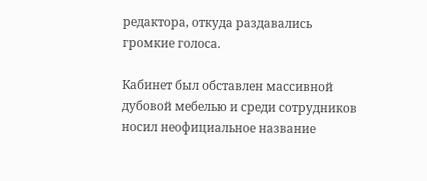редактора, откуда раздавались громкие голоса.

Кабинет был обставлен массивной дубовой мебелью и среди сотрудников носил неофициальное название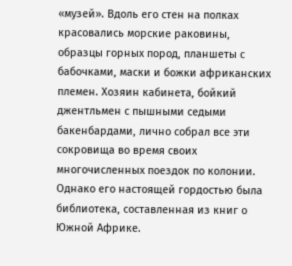«музей». Вдоль его стен на полках красовались морские раковины, образцы горных пород, планшеты с бабочками, маски и божки африканских племен. Хозяин кабинета, бойкий джентльмен с пышными седыми бакенбардами, лично собрал все эти сокровища во время своих многочисленных поездок по колонии. Однако его настоящей гордостью была библиотека, составленная из книг о Южной Африке.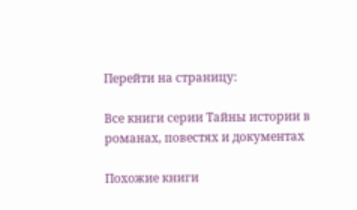Перейти на страницу:

Все книги серии Тайны истории в романах, повестях и документах

Похожие книги